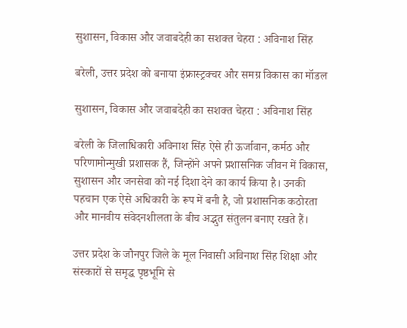सुशासन, विकास और जवाबदेही का सशक्त चेहरा : अविनाश सिंह

बरेली, उत्तर प्रदेश को बनाया इंफ्रास्ट्रक्चर और समग्र विकास का मॉडल

सुशासन, विकास और जवाबदेही का सशक्त चेहरा : अविनाश सिंह

बरेली के जिलाधिकारी अविनाश सिंह ऐसे ही ऊर्जावान, कर्मठ और परिणामोन्मुखी प्रशासक हैं, जिन्होंने अपने प्रशासनिक जीवन में विकास, सुशासन और जनसेवा को नई दिशा देने का कार्य किया है। उनकी पहचान एक ऐसे अधिकारी के रूप में बनी है, जो प्रशासनिक कठोरता और मानवीय संवेदनशीलता के बीच अद्भुत संतुलन बनाए रखते हैं।

उत्तर प्रदेश के जौनपुर जिले के मूल निवासी अविनाश सिंह शिक्षा और संस्कारों से समृद्ध पृष्ठभूमि से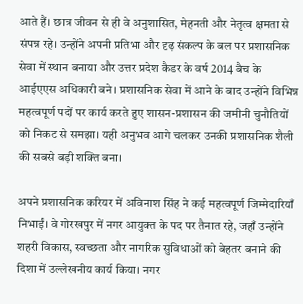आते हैं। छात्र जीवन से ही वे अनुशासित, मेहनती और नेतृत्व क्षमता से संपन्न रहे। उन्होंने अपनी प्रतिभा और दृढ़ संकल्प के बल पर प्रशासनिक सेवा में स्थान बनाया और उत्तर प्रदेश कैडर के वर्ष 2014 बैच के आईएएस अधिकारी बने। प्रशासनिक सेवा में आने के बाद उन्होंने विभिन्न महत्वपूर्ण पदों पर कार्य करते हुए शासन-प्रशासन की जमीनी चुनौतियों को निकट से समझा। यही अनुभव आगे चलकर उनकी प्रशासनिक शैली की सबसे बड़ी शक्ति बना।

अपने प्रशासनिक करियर में अविनाश सिंह ने कई महत्वपूर्ण जिम्मेदारियाँ निभाईं। वे गोरखपुर में नगर आयुक्त के पद पर तैनात रहे, जहाँ उन्होंने शहरी विकास, स्वच्छता और नागरिक सुविधाओं को बेहतर बनाने की दिशा में उल्लेखनीय कार्य किया। नगर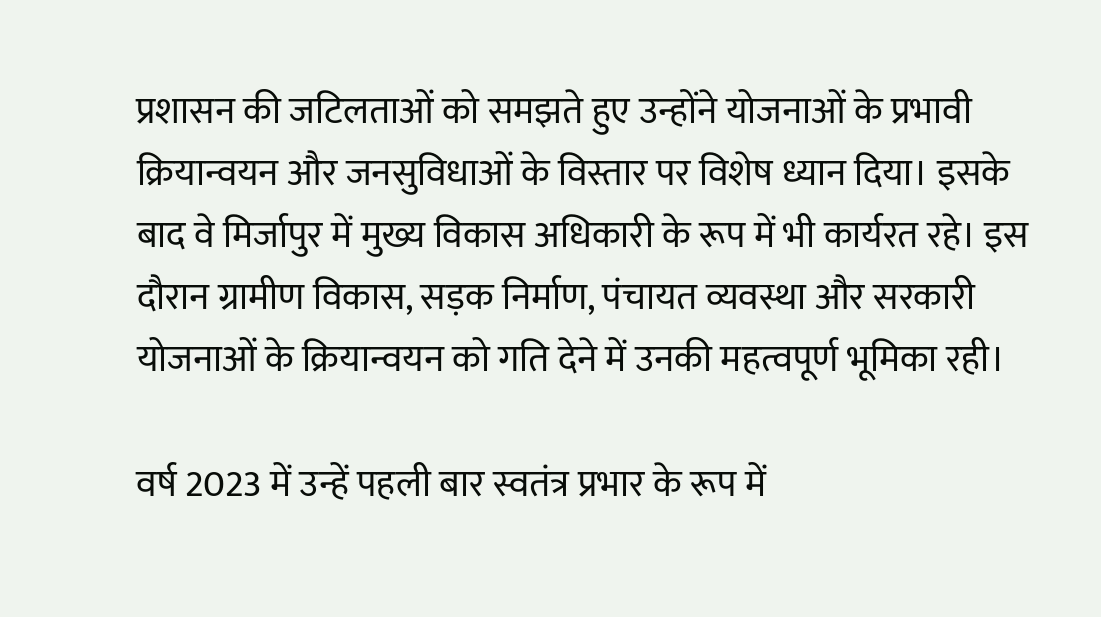प्रशासन की जटिलताओं को समझते हुए उन्होंने योजनाओं के प्रभावी क्रियान्वयन और जनसुविधाओं के विस्तार पर विशेष ध्यान दिया। इसके बाद वे मिर्जापुर में मुख्य विकास अधिकारी के रूप में भी कार्यरत रहे। इस दौरान ग्रामीण विकास, सड़क निर्माण, पंचायत व्यवस्था और सरकारी योजनाओं के क्रियान्वयन को गति देने में उनकी महत्वपूर्ण भूमिका रही।

वर्ष 2023 में उन्हें पहली बार स्वतंत्र प्रभार के रूप में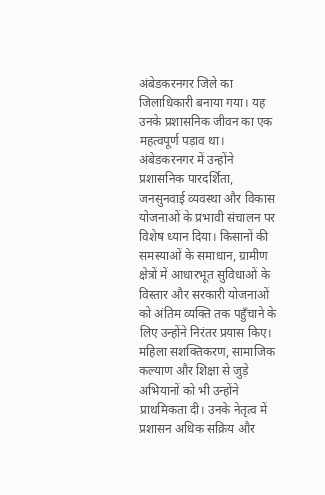अंबेडकरनगर जिले का जिलाधिकारी बनाया गया। यह उनके प्रशासनिक जीवन का एक महत्वपूर्ण पड़ाव था। अंबेडकरनगर में उन्होंने प्रशासनिक पारदर्शिता, जनसुनवाई व्यवस्था और विकास योजनाओं के प्रभावी संचालन पर विशेष ध्यान दिया। किसानों की समस्याओं के समाधान, ग्रामीण क्षेत्रों में आधारभूत सुविधाओं के विस्तार और सरकारी योजनाओं को अंतिम व्यक्ति तक पहुँचाने के लिए उन्होंने निरंतर प्रयास किए। महिला सशक्तिकरण, सामाजिक कल्याण और शिक्षा से जुड़े अभियानों को भी उन्होंने प्राथमिकता दी। उनके नेतृत्व में प्रशासन अधिक सक्रिय और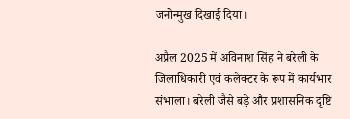जनोन्मुख दिखाई दिया।

अप्रैल 2025 में अविनाश सिंह ने बरेली के जिलाधिकारी एवं कलेक्टर के रूप में कार्यभार संभाला। बरेली जैसे बड़े और प्रशासनिक दृष्टि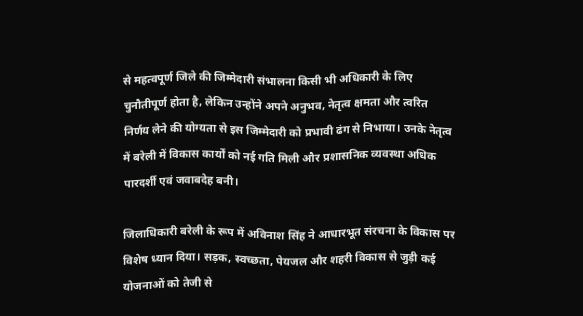से महत्वपूर्ण जिले की जिम्मेदारी संभालना किसी भी अधिकारी के लिए चुनौतीपूर्ण होता है, लेकिन उन्होंने अपने अनुभव, नेतृत्व क्षमता और त्वरित निर्णय लेने की योग्यता से इस जिम्मेदारी को प्रभावी ढंग से निभाया। उनके नेतृत्व में बरेली में विकास कार्यों को नई गति मिली और प्रशासनिक व्यवस्था अधिक पारदर्शी एवं जवाबदेह बनी।

जिलाधिकारी बरेली के रूप में अविनाश सिंह ने आधारभूत संरचना के विकास पर विशेष ध्यान दिया। सड़क, स्वच्छता, पेयजल और शहरी विकास से जुड़ी कई योजनाओं को तेजी से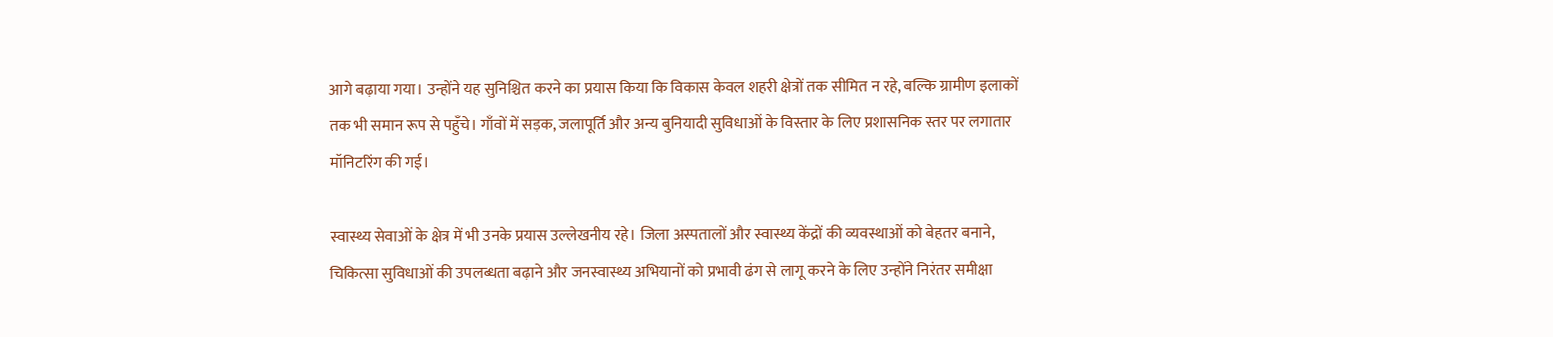आगे बढ़ाया गया। उन्होंने यह सुनिश्चित करने का प्रयास किया कि विकास केवल शहरी क्षेत्रों तक सीमित न रहे, बल्कि ग्रामीण इलाकों तक भी समान रूप से पहुँचे। गाँवों में सड़क, जलापूर्ति और अन्य बुनियादी सुविधाओं के विस्तार के लिए प्रशासनिक स्तर पर लगातार मॉनिटरिंग की गई।

स्वास्थ्य सेवाओं के क्षेत्र में भी उनके प्रयास उल्लेखनीय रहे। जिला अस्पतालों और स्वास्थ्य केंद्रों की व्यवस्थाओं को बेहतर बनाने, चिकित्सा सुविधाओं की उपलब्धता बढ़ाने और जनस्वास्थ्य अभियानों को प्रभावी ढंग से लागू करने के लिए उन्होंने निरंतर समीक्षा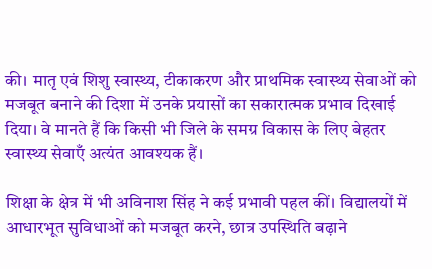की। मातृ एवं शिशु स्वास्थ्य, टीकाकरण और प्राथमिक स्वास्थ्य सेवाओं को मजबूत बनाने की दिशा में उनके प्रयासों का सकारात्मक प्रभाव दिखाई दिया। वे मानते हैं कि किसी भी जिले के समग्र विकास के लिए बेहतर स्वास्थ्य सेवाएँ अत्यंत आवश्यक हैं।

शिक्षा के क्षेत्र में भी अविनाश सिंह ने कई प्रभावी पहल कीं। विद्यालयों में आधारभूत सुविधाओं को मजबूत करने, छात्र उपस्थिति बढ़ाने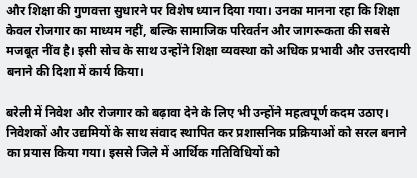और शिक्षा की गुणवत्ता सुधारने पर विशेष ध्यान दिया गया। उनका मानना रहा कि शिक्षा केवल रोजगार का माध्यम नहीं, बल्कि सामाजिक परिवर्तन और जागरूकता की सबसे मजबूत नींव है। इसी सोच के साथ उन्होंने शिक्षा व्यवस्था को अधिक प्रभावी और उत्तरदायी बनाने की दिशा में कार्य किया।

बरेली में निवेश और रोजगार को बढ़ावा देने के लिए भी उन्होंने महत्वपूर्ण कदम उठाए। निवेशकों और उद्यमियों के साथ संवाद स्थापित कर प्रशासनिक प्रक्रियाओं को सरल बनाने का प्रयास किया गया। इससे जिले में आर्थिक गतिविधियों को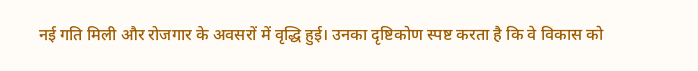नई गति मिली और रोजगार के अवसरों में वृद्धि हुई। उनका दृष्टिकोण स्पष्ट करता है कि वे विकास को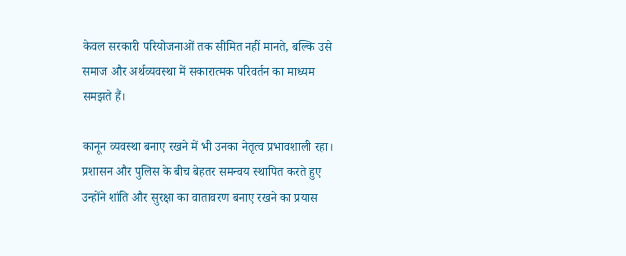केवल सरकारी परियोजनाओं तक सीमित नहीं मानते, बल्कि उसे समाज और अर्थव्यवस्था में सकारात्मक परिवर्तन का माध्यम समझते हैं।

कानून व्यवस्था बनाए रखने में भी उनका नेतृत्व प्रभावशाली रहा। प्रशासन और पुलिस के बीच बेहतर समन्वय स्थापित करते हुए उन्होंने शांति और सुरक्षा का वातावरण बनाए रखने का प्रयास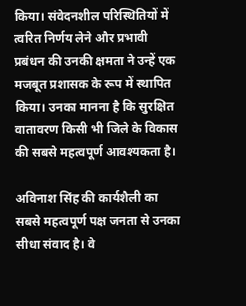किया। संवेदनशील परिस्थितियों में त्वरित निर्णय लेने और प्रभावी प्रबंधन की उनकी क्षमता ने उन्हें एक मजबूत प्रशासक के रूप में स्थापित किया। उनका मानना है कि सुरक्षित वातावरण किसी भी जिले के विकास की सबसे महत्वपूर्ण आवश्यकता है।

अविनाश सिंह की कार्यशैली का सबसे महत्वपूर्ण पक्ष जनता से उनका सीधा संवाद है। वे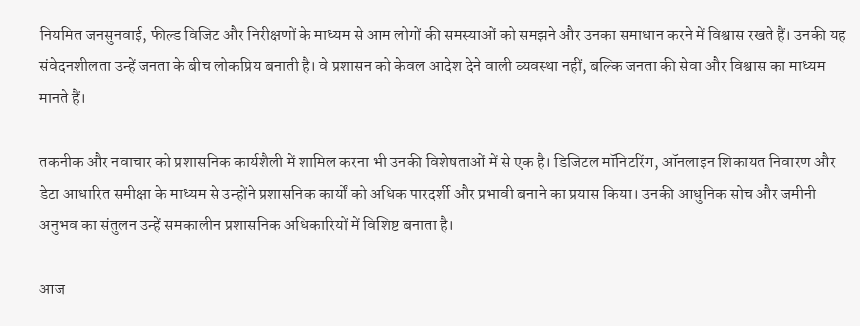नियमित जनसुनवाई, फील्ड विजिट और निरीक्षणों के माध्यम से आम लोगों की समस्याओं को समझने और उनका समाधान करने में विश्वास रखते हैं। उनकी यह संवेदनशीलता उन्हें जनता के बीच लोकप्रिय बनाती है। वे प्रशासन को केवल आदेश देने वाली व्यवस्था नहीं, बल्कि जनता की सेवा और विश्वास का माध्यम मानते हैं।

तकनीक और नवाचार को प्रशासनिक कार्यशैली में शामिल करना भी उनकी विशेषताओं में से एक है। डिजिटल मॉनिटरिंग, ऑनलाइन शिकायत निवारण और डेटा आधारित समीक्षा के माध्यम से उन्होंने प्रशासनिक कार्यों को अधिक पारदर्शी और प्रभावी बनाने का प्रयास किया। उनकी आधुनिक सोच और जमीनी अनुभव का संतुलन उन्हें समकालीन प्रशासनिक अधिकारियों में विशिष्ट बनाता है।

आज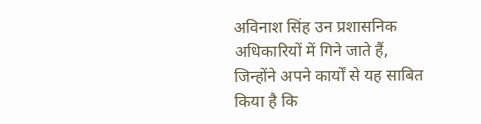अविनाश सिंह उन प्रशासनिक अधिकारियों में गिने जाते हैं, जिन्होंने अपने कार्यों से यह साबित किया है कि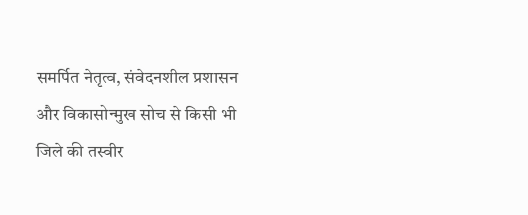समर्पित नेतृत्व, संवेदनशील प्रशासन और विकासोन्मुख सोच से किसी भी जिले की तस्वीर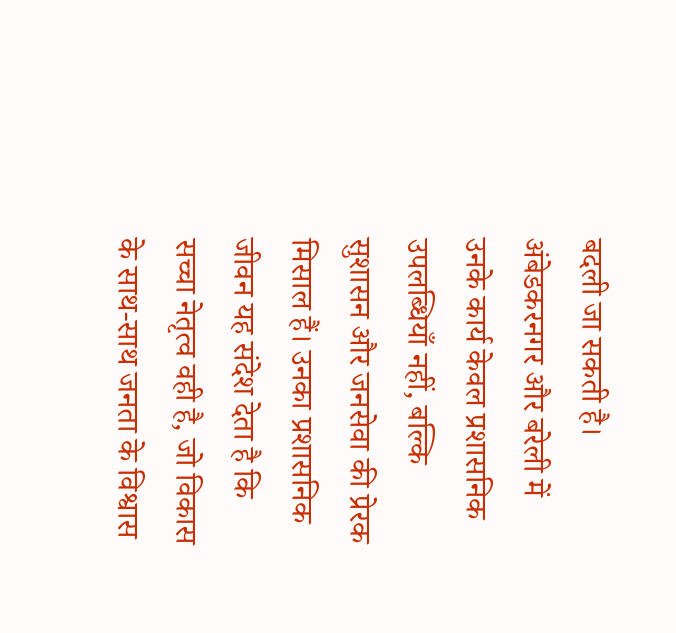बदली जा सकती है। अंबेडकरनगर और बरेली में उनके कार्य केवल प्रशासनिक उपलब्धियाँ नहीं, बल्कि सुशासन और जनसेवा की प्रेरक मिसाल हैं। उनका प्रशासनिक जीवन यह संदेश देता है कि सच्चा नेतृत्व वही है, जो विकास के साथ-साथ जनता के विश्वास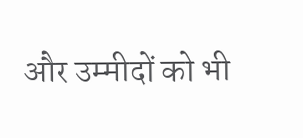और उम्मीदों को भी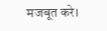मजबूत करे।